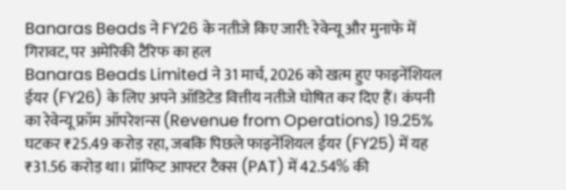Banaras Beads ने FY26 के नतीजे किए जारी: रेवेन्यू और मुनाफे में गिरावट, पर अमेरिकी टैरिफ का हल
Banaras Beads Limited ने 31 मार्च, 2026 को खत्म हुए फाइनेंशियल ईयर (FY26) के लिए अपने ऑडिटेड वित्तीय नतीजे घोषित कर दिए हैं। कंपनी का रेवेन्यू फ्रॉम ऑपरेशन्स (Revenue from Operations) 19.25% घटकर ₹25.49 करोड़ रहा, जबकि पिछले फाइनेंशियल ईयर (FY25) में यह ₹31.56 करोड़ था। प्रॉफिट आफ्टर टैक्स (PAT) में 42.54% की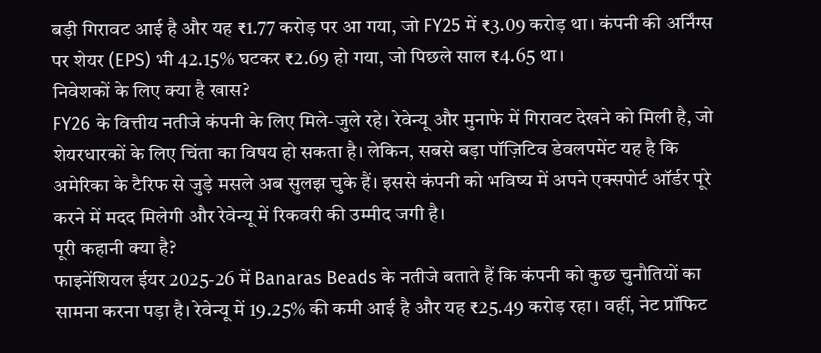बड़ी गिरावट आई है और यह ₹1.77 करोड़ पर आ गया, जो FY25 में ₹3.09 करोड़ था। कंपनी की अर्निंग्स पर शेयर (EPS) भी 42.15% घटकर ₹2.69 हो गया, जो पिछले साल ₹4.65 था।
निवेशकों के लिए क्या है खास?
FY26 के वित्तीय नतीजे कंपनी के लिए मिले-जुले रहे। रेवेन्यू और मुनाफे में गिरावट देखने को मिली है, जो शेयरधारकों के लिए चिंता का विषय हो सकता है। लेकिन, सबसे बड़ा पॉज़िटिव डेवलपमेंट यह है कि अमेरिका के टैरिफ से जुड़े मसले अब सुलझ चुके हैं। इससे कंपनी को भविष्य में अपने एक्सपोर्ट ऑर्डर पूरे करने में मदद मिलेगी और रेवेन्यू में रिकवरी की उम्मीद जगी है।
पूरी कहानी क्या है?
फाइनेंशियल ईयर 2025-26 में Banaras Beads के नतीजे बताते हैं कि कंपनी को कुछ चुनौतियों का सामना करना पड़ा है। रेवेन्यू में 19.25% की कमी आई है और यह ₹25.49 करोड़ रहा। वहीं, नेट प्रॉफिट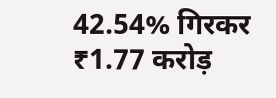42.54% गिरकर ₹1.77 करोड़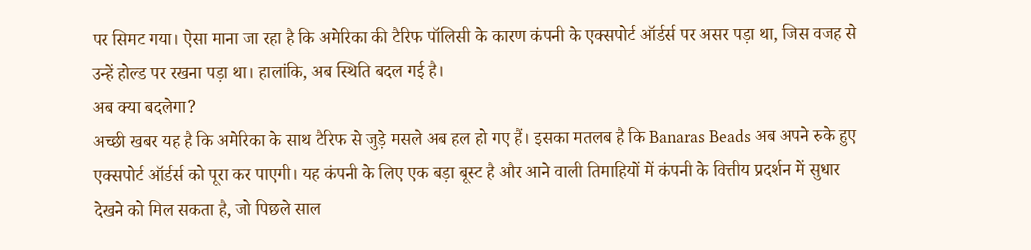पर सिमट गया। ऐसा माना जा रहा है कि अमेरिका की टैरिफ पॉलिसी के कारण कंपनी के एक्सपोर्ट ऑर्डर्स पर असर पड़ा था, जिस वजह से उन्हें होल्ड पर रखना पड़ा था। हालांकि, अब स्थिति बदल गई है।
अब क्या बदलेगा?
अच्छी खबर यह है कि अमेरिका के साथ टैरिफ से जुड़े मसले अब हल हो गए हैं। इसका मतलब है कि Banaras Beads अब अपने रुके हुए एक्सपोर्ट ऑर्डर्स को पूरा कर पाएगी। यह कंपनी के लिए एक बड़ा बूस्ट है और आने वाली तिमाहियों में कंपनी के वित्तीय प्रदर्शन में सुधार देखने को मिल सकता है, जो पिछले साल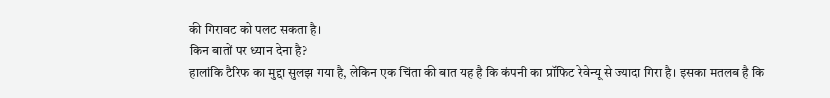की गिरावट को पलट सकता है।
किन बातों पर ध्यान देना है?
हालांकि टैरिफ का मुद्दा सुलझ गया है, लेकिन एक चिंता की बात यह है कि कंपनी का प्रॉफिट रेवेन्यू से ज्यादा गिरा है। इसका मतलब है कि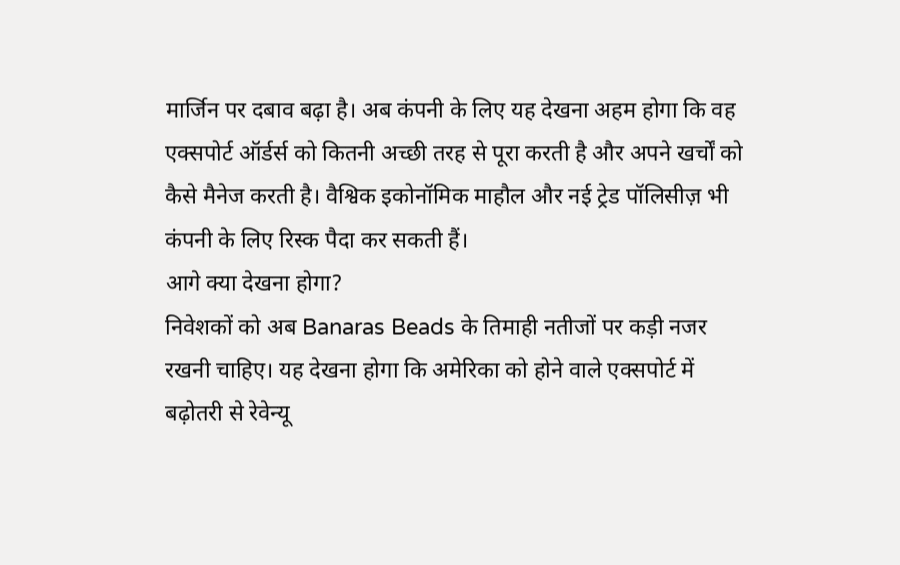मार्जिन पर दबाव बढ़ा है। अब कंपनी के लिए यह देखना अहम होगा कि वह एक्सपोर्ट ऑर्डर्स को कितनी अच्छी तरह से पूरा करती है और अपने खर्चों को कैसे मैनेज करती है। वैश्विक इकोनॉमिक माहौल और नई ट्रेड पॉलिसीज़ भी कंपनी के लिए रिस्क पैदा कर सकती हैं।
आगे क्या देखना होगा?
निवेशकों को अब Banaras Beads के तिमाही नतीजों पर कड़ी नजर रखनी चाहिए। यह देखना होगा कि अमेरिका को होने वाले एक्सपोर्ट में बढ़ोतरी से रेवेन्यू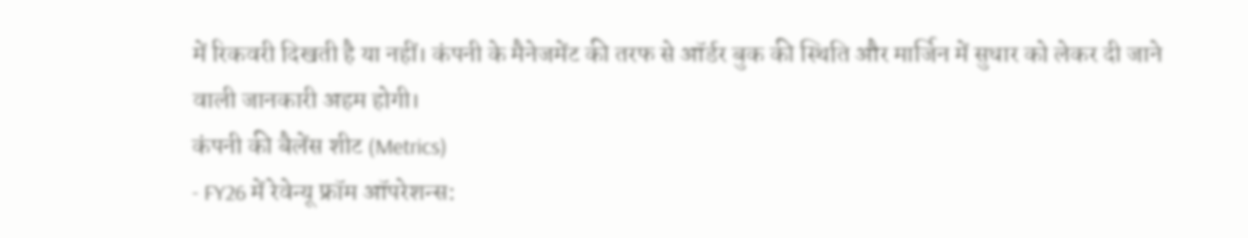में रिकवरी दिखती है या नहीं। कंपनी के मैनेजमेंट की तरफ से ऑर्डर बुक की स्थिति और मार्जिन में सुधार को लेकर दी जाने वाली जानकारी अहम होगी।
कंपनी की बैलेंस शीट (Metrics)
- FY26 में रेवेन्यू फ्रॉम ऑपरेशन्स: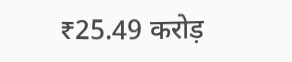₹25.49 करोड़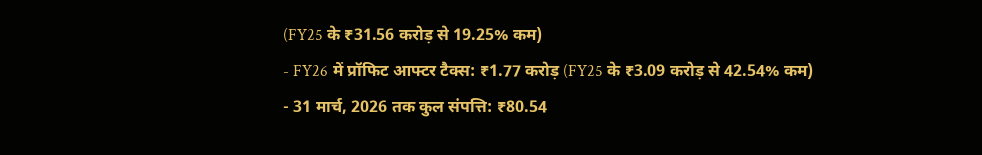(FY25 के ₹31.56 करोड़ से 19.25% कम)
- FY26 में प्रॉफिट आफ्टर टैक्स: ₹1.77 करोड़ (FY25 के ₹3.09 करोड़ से 42.54% कम)
- 31 मार्च, 2026 तक कुल संपत्ति: ₹80.54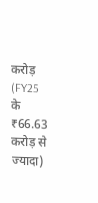करोड़ (FY25 के ₹66.63 करोड़ से ज्यादा)